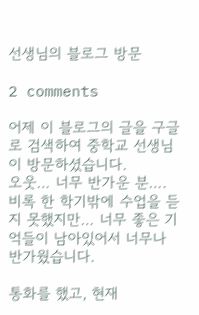선생님의 블로그 방문

2 comments

어제 이 블로그의 글을 구글로 검색하여 중학교 선생님이 방문하셨습니다.
오웃… 너무 반가운 분….
비록 한 학기밖에 수업을 듣지 못했지만… 너무 좋은 기억들이 남아있어서 너무나 반가웠습니다.

통화를 했고, 현재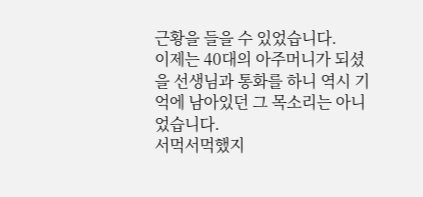근황을 들을 수 있었습니다.
이제는 40대의 아주머니가 되셨을 선생님과 통화를 하니 역시 기억에 남아있던 그 목소리는 아니었습니다.
서먹서먹했지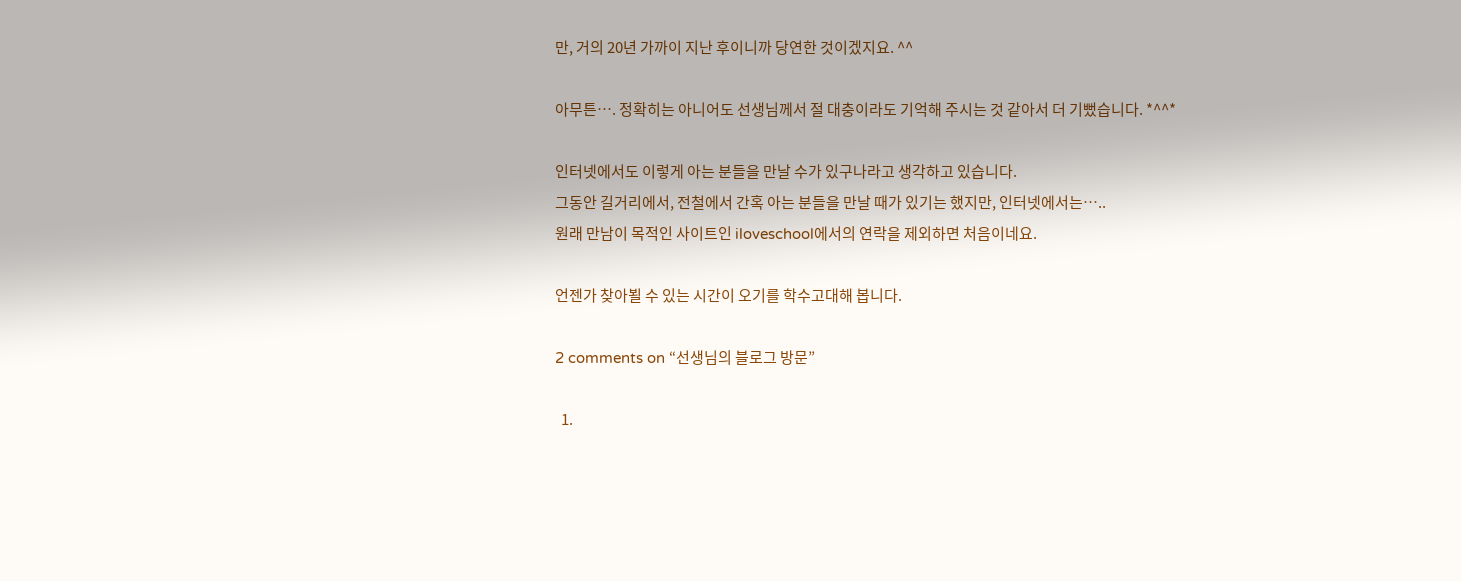만, 거의 20년 가까이 지난 후이니까 당연한 것이겠지요. ^^

아무튼…. 정확히는 아니어도 선생님께서 절 대충이라도 기억해 주시는 것 같아서 더 기뻤습니다. *^^*

인터넷에서도 이렇게 아는 분들을 만날 수가 있구나라고 생각하고 있습니다.
그동안 길거리에서, 전철에서 간혹 아는 분들을 만날 때가 있기는 했지만, 인터넷에서는…..
원래 만남이 목적인 사이트인 iloveschool에서의 연락을 제외하면 처음이네요.

언젠가 찾아뵐 수 있는 시간이 오기를 학수고대해 봅니다.

2 comments on “선생님의 블로그 방문”

  1.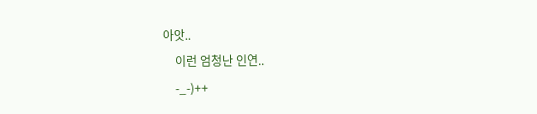아앗..
    이런 엄청난 인연..
    -_-)++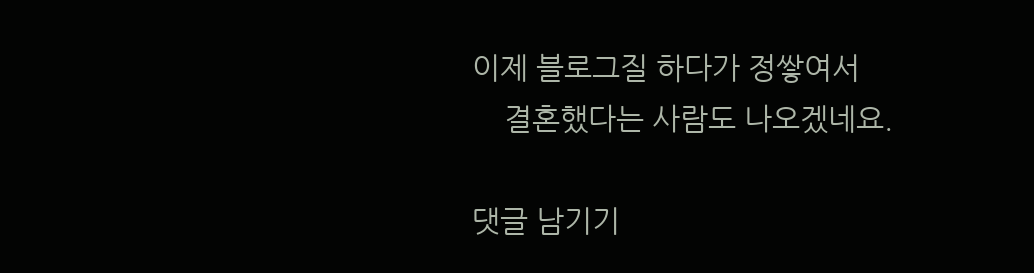이제 블로그질 하다가 정쌓여서
    결혼했다는 사람도 나오겠네요.

댓글 남기기